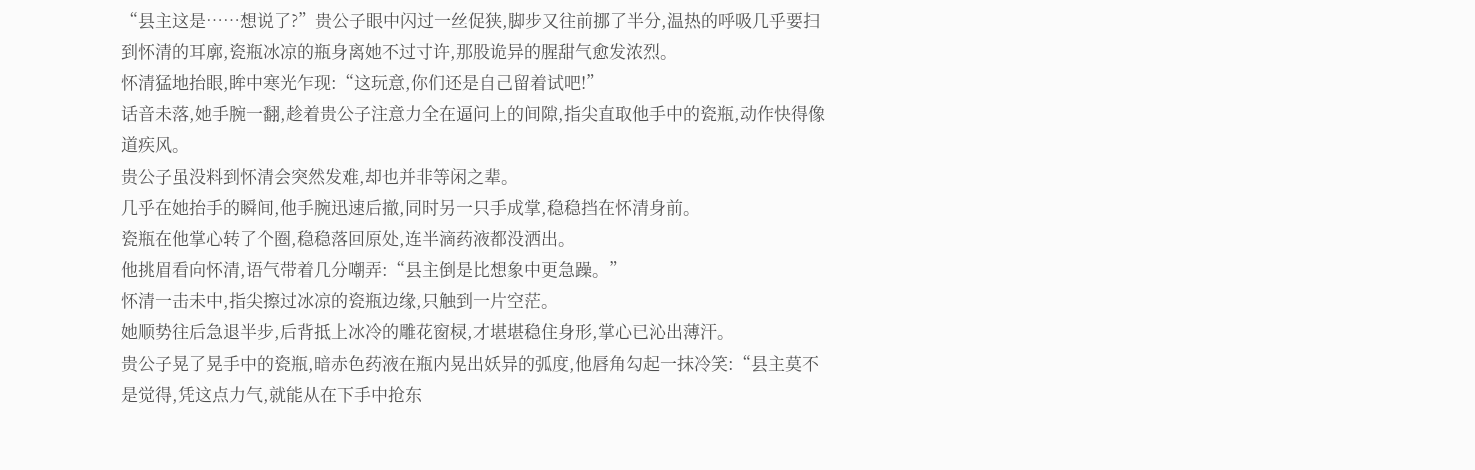“县主这是……想说了?”贵公子眼中闪过一丝促狭,脚步又往前挪了半分,温热的呼吸几乎要扫到怀清的耳廓,瓷瓶冰凉的瓶身离她不过寸许,那股诡异的腥甜气愈发浓烈。
怀清猛地抬眼,眸中寒光乍现:“这玩意,你们还是自己留着试吧!”
话音未落,她手腕一翻,趁着贵公子注意力全在逼问上的间隙,指尖直取他手中的瓷瓶,动作快得像道疾风。
贵公子虽没料到怀清会突然发难,却也并非等闲之辈。
几乎在她抬手的瞬间,他手腕迅速后撤,同时另一只手成掌,稳稳挡在怀清身前。
瓷瓶在他掌心转了个圈,稳稳落回原处,连半滴药液都没洒出。
他挑眉看向怀清,语气带着几分嘲弄:“县主倒是比想象中更急躁。”
怀清一击未中,指尖擦过冰凉的瓷瓶边缘,只触到一片空茫。
她顺势往后急退半步,后背抵上冰冷的雕花窗棂,才堪堪稳住身形,掌心已沁出薄汗。
贵公子晃了晃手中的瓷瓶,暗赤色药液在瓶内晃出妖异的弧度,他唇角勾起一抹冷笑:“县主莫不是觉得,凭这点力气,就能从在下手中抢东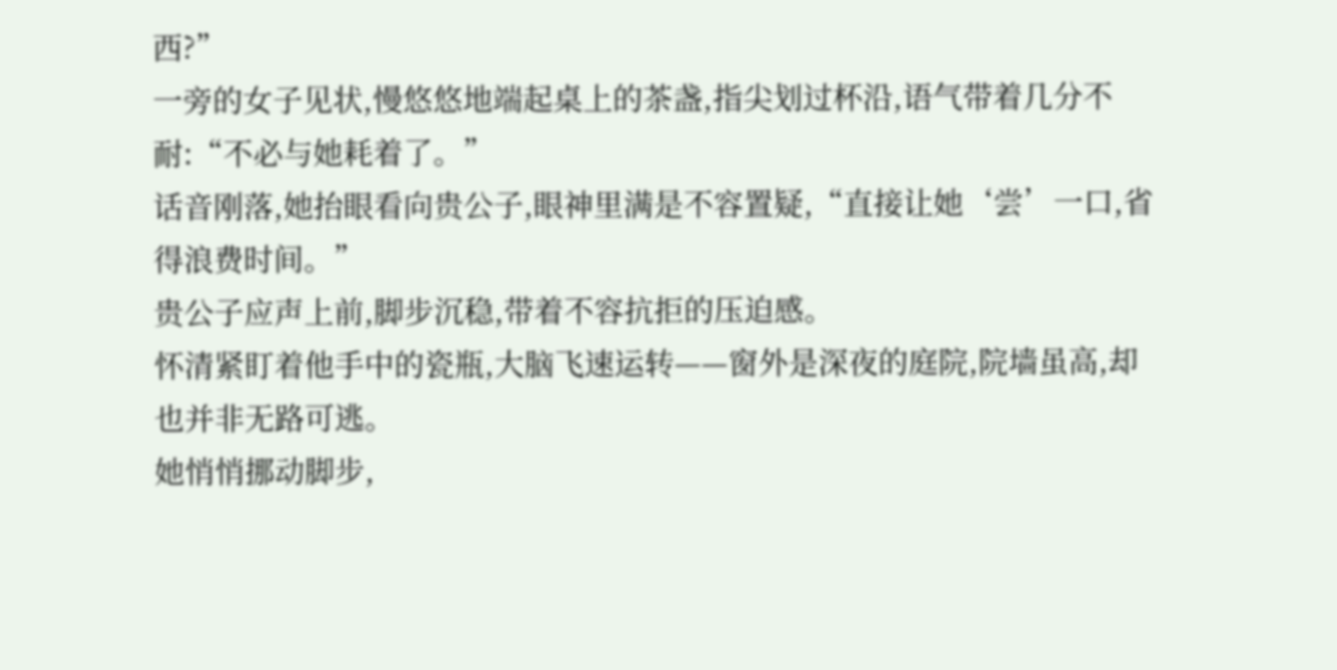西?”
一旁的女子见状,慢悠悠地端起桌上的茶盏,指尖划过杯沿,语气带着几分不耐:“不必与她耗着了。”
话音刚落,她抬眼看向贵公子,眼神里满是不容置疑,“直接让她‘尝’一口,省得浪费时间。”
贵公子应声上前,脚步沉稳,带着不容抗拒的压迫感。
怀清紧盯着他手中的瓷瓶,大脑飞速运转——窗外是深夜的庭院,院墙虽高,却也并非无路可逃。
她悄悄挪动脚步,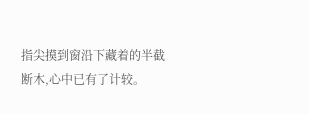指尖摸到窗沿下藏着的半截断木,心中已有了计较。